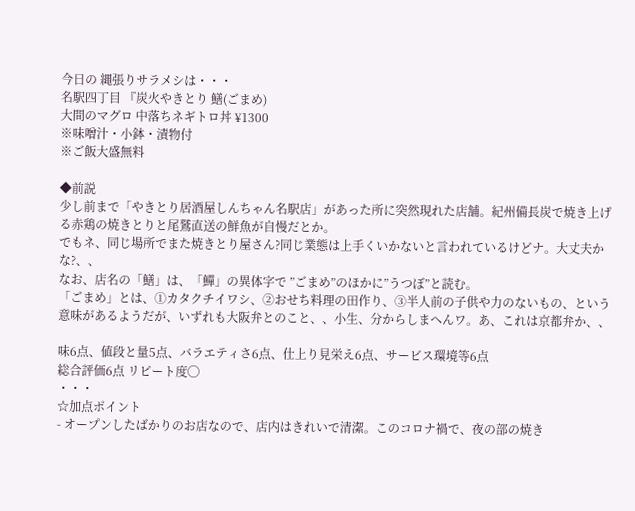今日の 縄張りサラメシは・・・
名駅四丁目 『炭火やきとり 鱔(ごまめ)
大間のマグロ 中落ちネギトロ丼 ¥1300
※味噌汁・小鉢・漬物付
※ご飯大盛無料

◆前説
少し前まで「やきとり居酒屋しんちゃん名駅店」があった所に突然現れた店舗。紀州備長炭で焼き上げる赤鶏の焼きとりと尾鷲直送の鮮魚が自慢だとか。
でもネ、同じ場所でまた焼きとり屋さん?同じ業態は上手くいかないと言われているけどナ。大丈夫かな?、、
なお、店名の「鱔」は、「鱓」の異体字で ”ごまめ”のほかに”うつぼ”と読む。
「ごまめ」とは、①カタクチイワシ、②おせち料理の田作り、③半人前の子供や力のないもの、という意味があるようだが、いずれも大阪弁とのこと、、小生、分からしまへんワ。あ、これは京都弁か、、

味6点、値段と量5点、バラエティさ6点、仕上り見栄え6点、サービス環境等6点
総合評価6点 リピート度◯
・・・
☆加点ポイント
- オープンしたばかりのお店なので、店内はきれいで清潔。このコロナ禍で、夜の部の焼き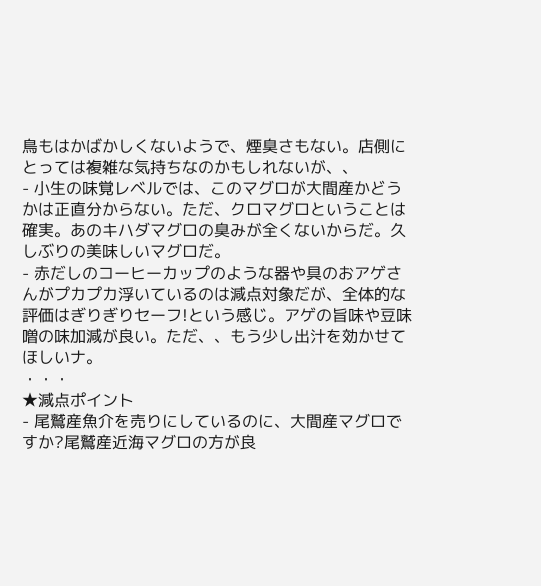鳥もはかばかしくないようで、煙臭さもない。店側にとっては複雑な気持ちなのかもしれないが、、
- 小生の味覚レベルでは、このマグロが大間産かどうかは正直分からない。ただ、クロマグロということは確実。あのキハダマグロの臭みが全くないからだ。久しぶりの美味しいマグロだ。
- 赤だしのコーヒーカップのような器や具のおアゲさんがプカプカ浮いているのは減点対象だが、全体的な評価はぎりぎりセーフ!という感じ。アゲの旨味や豆味噌の味加減が良い。ただ、、もう少し出汁を効かせてほしいナ。
・・・
★減点ポイント
- 尾鷲産魚介を売りにしているのに、大間産マグロですか?尾鷲産近海マグロの方が良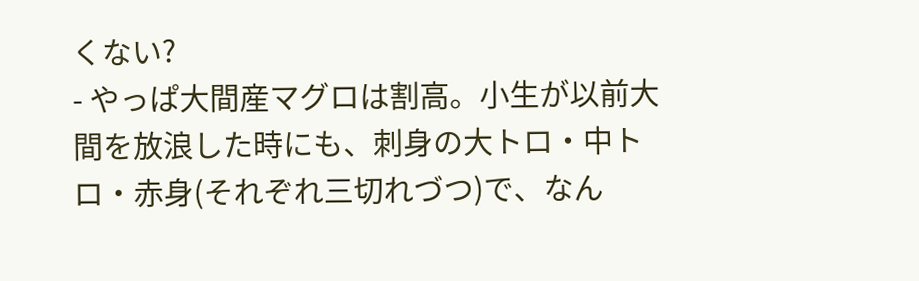くない?
- やっぱ大間産マグロは割高。小生が以前大間を放浪した時にも、刺身の大トロ・中トロ・赤身(それぞれ三切れづつ)で、なん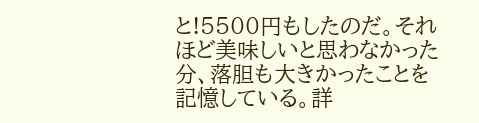と!5500円もしたのだ。それほど美味しいと思わなかった分、落胆も大きかったことを記憶している。詳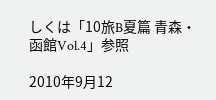しくは「10旅B夏篇 青森・函館Vol.4」参照

2010年9月12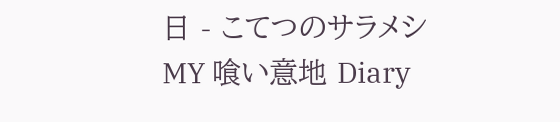日 - こてつのサラメシ
MY 喰い意地 Diary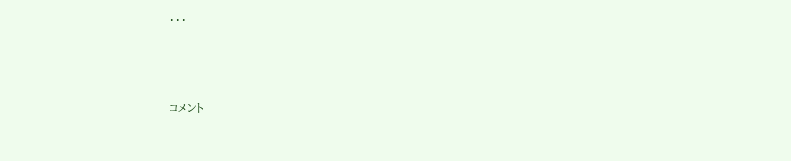・・・



コメント